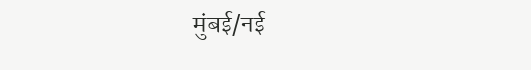मुंबई/नई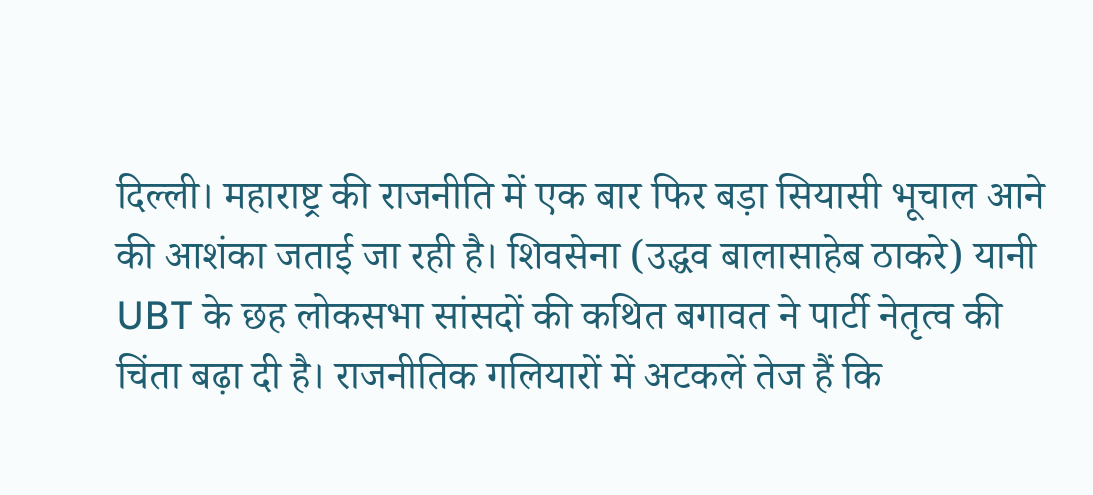दिल्ली। महाराष्ट्र की राजनीति में एक बार फिर बड़ा सियासी भूचाल आने की आशंका जताई जा रही है। शिवसेना (उद्धव बालासाहेब ठाकरे) यानी UBT के छह लोकसभा सांसदों की कथित बगावत ने पार्टी नेतृत्व की चिंता बढ़ा दी है। राजनीतिक गलियारों में अटकलें तेज हैं कि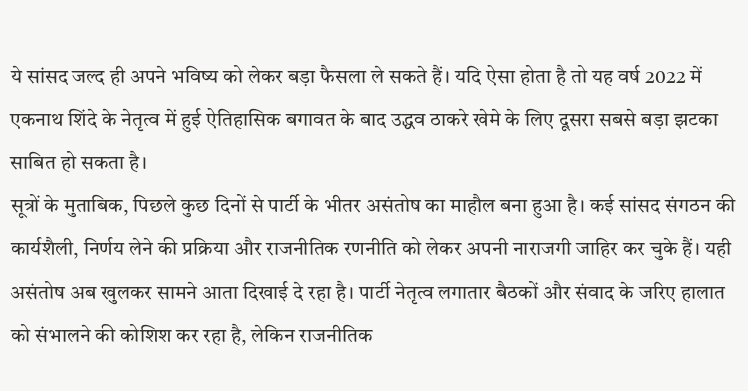ये सांसद जल्द ही अपने भविष्य को लेकर बड़ा फैसला ले सकते हैं। यदि ऐसा होता है तो यह वर्ष 2022 में एकनाथ शिंदे के नेतृत्व में हुई ऐतिहासिक बगावत के बाद उद्धव ठाकरे खेमे के लिए दूसरा सबसे बड़ा झटका साबित हो सकता है।
सूत्रों के मुताबिक, पिछले कुछ दिनों से पार्टी के भीतर असंतोष का माहौल बना हुआ है। कई सांसद संगठन की कार्यशैली, निर्णय लेने की प्रक्रिया और राजनीतिक रणनीति को लेकर अपनी नाराजगी जाहिर कर चुके हैं। यही असंतोष अब खुलकर सामने आता दिखाई दे रहा है। पार्टी नेतृत्व लगातार बैठकों और संवाद के जरिए हालात को संभालने की कोशिश कर रहा है, लेकिन राजनीतिक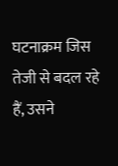घटनाक्रम जिस तेजी से बदल रहे हैं, उसने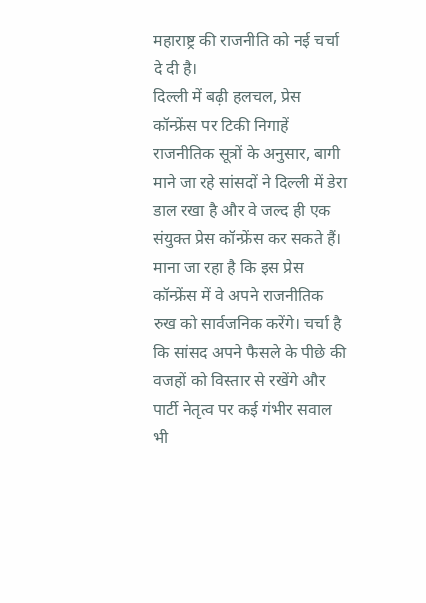महाराष्ट्र की राजनीति को नई चर्चा दे दी है।
दिल्ली में बढ़ी हलचल, प्रेस कॉन्फ्रेंस पर टिकी निगाहें
राजनीतिक सूत्रों के अनुसार, बागी माने जा रहे सांसदों ने दिल्ली में डेरा डाल रखा है और वे जल्द ही एक संयुक्त प्रेस कॉन्फ्रेंस कर सकते हैं। माना जा रहा है कि इस प्रेस कॉन्फ्रेंस में वे अपने राजनीतिक रुख को सार्वजनिक करेंगे। चर्चा है कि सांसद अपने फैसले के पीछे की वजहों को विस्तार से रखेंगे और पार्टी नेतृत्व पर कई गंभीर सवाल भी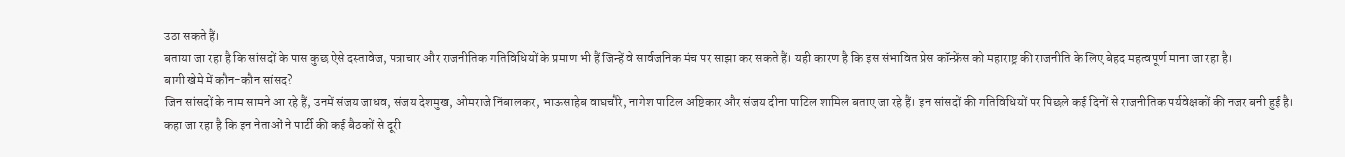उठा सकते हैं।
बताया जा रहा है कि सांसदों के पास कुछ ऐसे दस्तावेज, पत्राचार और राजनीतिक गतिविधियों के प्रमाण भी हैं जिन्हें वे सार्वजनिक मंच पर साझा कर सकते हैं। यही कारण है कि इस संभावित प्रेस कॉन्फ्रेंस को महाराष्ट्र की राजनीति के लिए बेहद महत्वपूर्ण माना जा रहा है।
बागी खेमे में कौन-कौन सांसद?
जिन सांसदों के नाम सामने आ रहे हैं, उनमें संजय जाधव, संजय देशमुख, ओमराजे निंबालकर, भाऊसाहेब वाघचौरे, नागेश पाटिल अष्टिकार और संजय दीना पाटिल शामिल बताए जा रहे हैं। इन सांसदों की गतिविधियों पर पिछले कई दिनों से राजनीतिक पर्यवेक्षकों की नजर बनी हुई है।
कहा जा रहा है कि इन नेताओं ने पार्टी की कई बैठकों से दूरी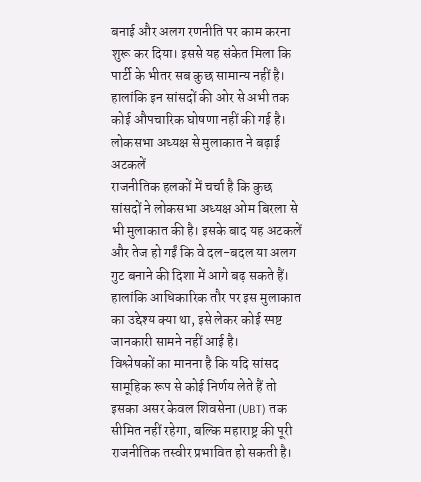बनाई और अलग रणनीति पर काम करना शुरू कर दिया। इससे यह संकेत मिला कि पार्टी के भीतर सब कुछ सामान्य नहीं है। हालांकि इन सांसदों की ओर से अभी तक कोई औपचारिक घोषणा नहीं की गई है।
लोकसभा अध्यक्ष से मुलाकात ने बढ़ाई अटकलें
राजनीतिक हलकों में चर्चा है कि कुछ सांसदों ने लोकसभा अध्यक्ष ओम बिरला से भी मुलाकात की है। इसके बाद यह अटकलें और तेज हो गईं कि वे दल-बदल या अलग गुट बनाने की दिशा में आगे बढ़ सकते हैं। हालांकि आधिकारिक तौर पर इस मुलाकात का उद्देश्य क्या था, इसे लेकर कोई स्पष्ट जानकारी सामने नहीं आई है।
विश्लेषकों का मानना है कि यदि सांसद सामूहिक रूप से कोई निर्णय लेते हैं तो इसका असर केवल शिवसेना (UBT) तक सीमित नहीं रहेगा, बल्कि महाराष्ट्र की पूरी राजनीतिक तस्वीर प्रभावित हो सकती है।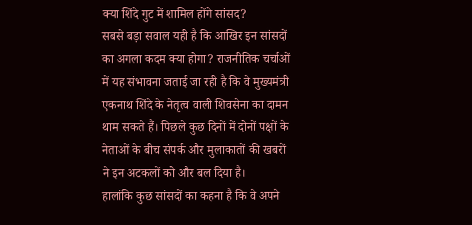क्या शिंदे गुट में शामिल होंगे सांसद?
सबसे बड़ा सवाल यही है कि आखिर इन सांसदों का अगला कदम क्या होगा? राजनीतिक चर्चाओं में यह संभावना जताई जा रही है कि वे मुख्यमंत्री एकनाथ शिंदे के नेतृत्व वाली शिवसेना का दामन थाम सकते हैं। पिछले कुछ दिनों में दोनों पक्षों के नेताओं के बीच संपर्क और मुलाकातों की खबरों ने इन अटकलों को और बल दिया है।
हालांकि कुछ सांसदों का कहना है कि वे अपने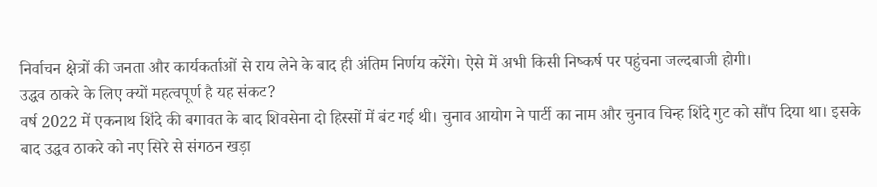निर्वाचन क्षेत्रों की जनता और कार्यकर्ताओं से राय लेने के बाद ही अंतिम निर्णय करेंगे। ऐसे में अभी किसी निष्कर्ष पर पहुंचना जल्दबाजी होगी।
उद्धव ठाकरे के लिए क्यों महत्वपूर्ण है यह संकट?
वर्ष 2022 में एकनाथ शिंदे की बगावत के बाद शिवसेना दो हिस्सों में बंट गई थी। चुनाव आयोग ने पार्टी का नाम और चुनाव चिन्ह शिंदे गुट को सौंप दिया था। इसके बाद उद्धव ठाकरे को नए सिरे से संगठन खड़ा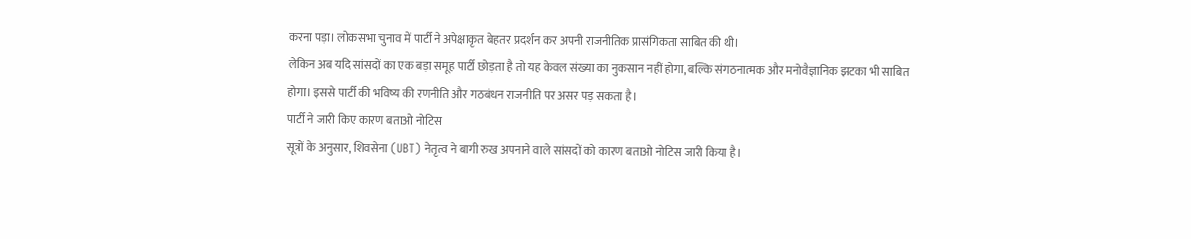करना पड़ा। लोकसभा चुनाव में पार्टी ने अपेक्षाकृत बेहतर प्रदर्शन कर अपनी राजनीतिक प्रासंगिकता साबित की थी।
लेकिन अब यदि सांसदों का एक बड़ा समूह पार्टी छोड़ता है तो यह केवल संख्या का नुकसान नहीं होगा, बल्कि संगठनात्मक और मनोवैज्ञानिक झटका भी साबित होगा। इससे पार्टी की भविष्य की रणनीति और गठबंधन राजनीति पर असर पड़ सकता है।
पार्टी ने जारी किए कारण बताओ नोटिस
सूत्रों के अनुसार, शिवसेना (UBT) नेतृत्व ने बागी रुख अपनाने वाले सांसदों को कारण बताओ नोटिस जारी किया है।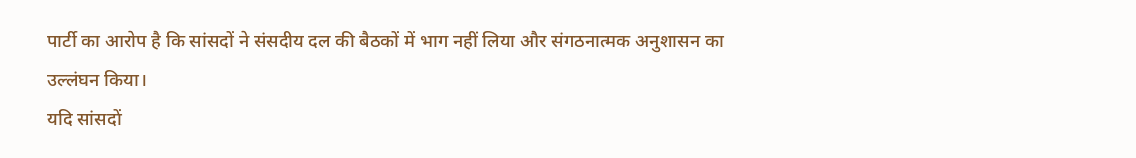पार्टी का आरोप है कि सांसदों ने संसदीय दल की बैठकों में भाग नहीं लिया और संगठनात्मक अनुशासन का उल्लंघन किया।
यदि सांसदों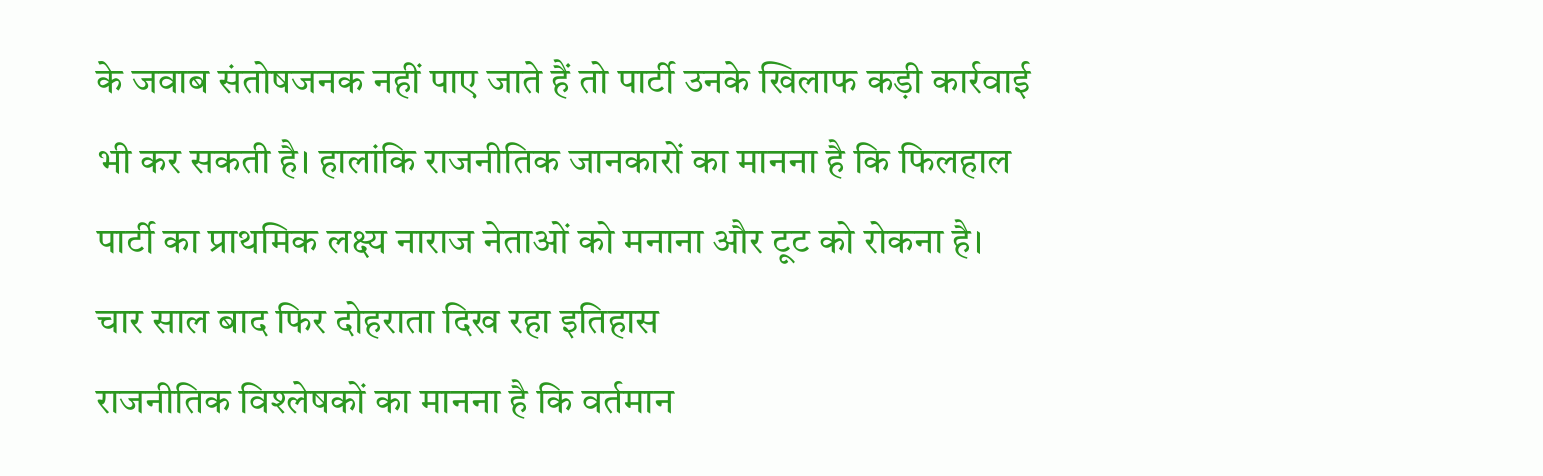के जवाब संतोषजनक नहीं पाए जाते हैं तो पार्टी उनके खिलाफ कड़ी कार्रवाई भी कर सकती है। हालांकि राजनीतिक जानकारों का मानना है कि फिलहाल पार्टी का प्राथमिक लक्ष्य नाराज नेताओं को मनाना और टूट को रोकना है।
चार साल बाद फिर दोहराता दिख रहा इतिहास
राजनीतिक विश्लेषकों का मानना है कि वर्तमान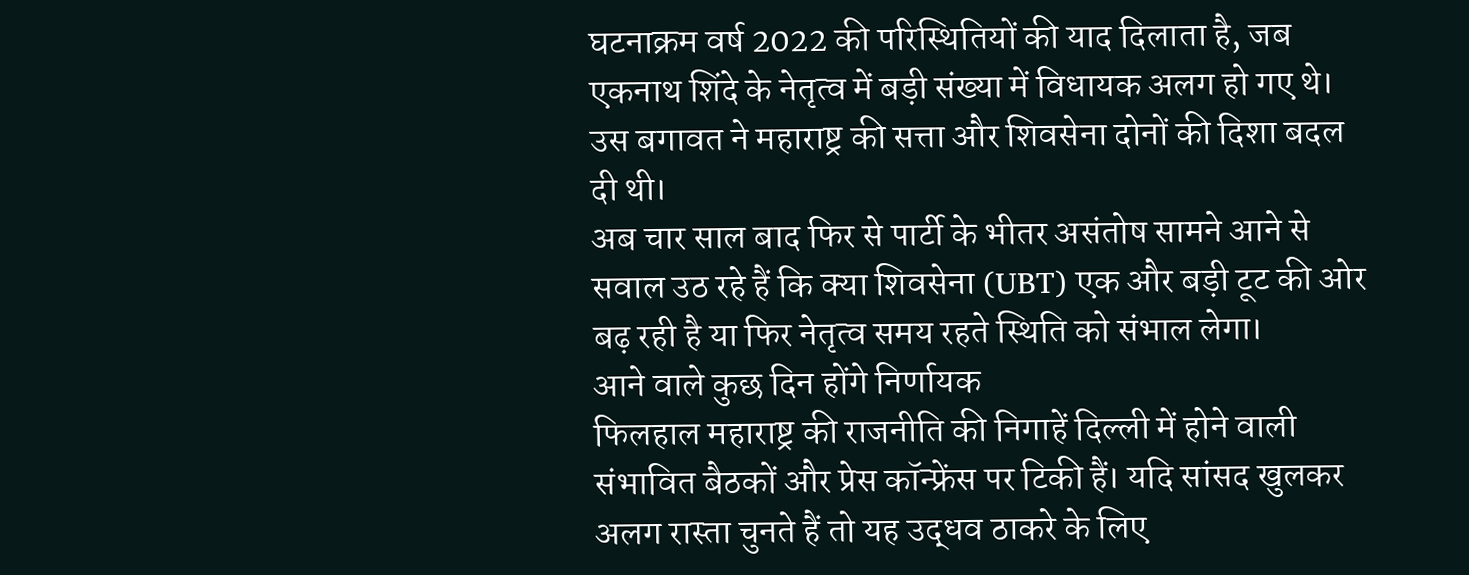घटनाक्रम वर्ष 2022 की परिस्थितियों की याद दिलाता है, जब एकनाथ शिंदे के नेतृत्व में बड़ी संख्या में विधायक अलग हो गए थे। उस बगावत ने महाराष्ट्र की सत्ता और शिवसेना दोनों की दिशा बदल दी थी।
अब चार साल बाद फिर से पार्टी के भीतर असंतोष सामने आने से सवाल उठ रहे हैं कि क्या शिवसेना (UBT) एक और बड़ी टूट की ओर बढ़ रही है या फिर नेतृत्व समय रहते स्थिति को संभाल लेगा।
आने वाले कुछ दिन होंगे निर्णायक
फिलहाल महाराष्ट्र की राजनीति की निगाहें दिल्ली में होने वाली संभावित बैठकों और प्रेस कॉन्फ्रेंस पर टिकी हैं। यदि सांसद खुलकर अलग रास्ता चुनते हैं तो यह उद्धव ठाकरे के लिए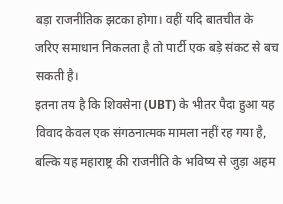बड़ा राजनीतिक झटका होगा। वहीं यदि बातचीत के जरिए समाधान निकलता है तो पार्टी एक बड़े संकट से बच सकती है।
इतना तय है कि शिवसेना (UBT) के भीतर पैदा हुआ यह विवाद केवल एक संगठनात्मक मामला नहीं रह गया है, बल्कि यह महाराष्ट्र की राजनीति के भविष्य से जुड़ा अहम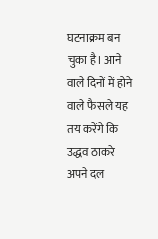घटनाक्रम बन चुका है। आने वाले दिनों में होने वाले फैसले यह तय करेंगे कि उद्धव ठाकरे अपने दल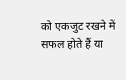को एकजुट रखने में सफल होते हैं या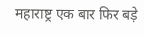महाराष्ट्र एक बार फिर बड़े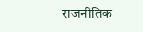राजनीतिक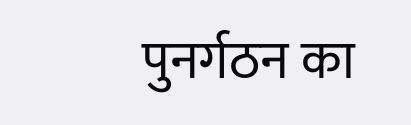पुनर्गठन का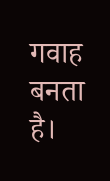गवाह बनता है।